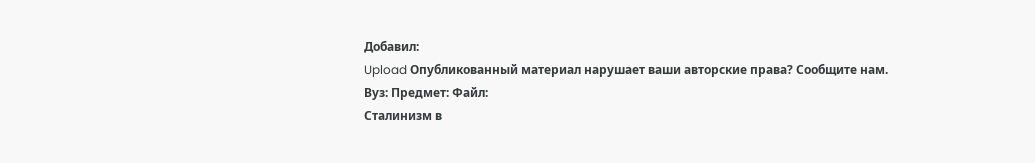Добавил:
Upload Опубликованный материал нарушает ваши авторские права? Сообщите нам.
Вуз: Предмет: Файл:
Сталинизм в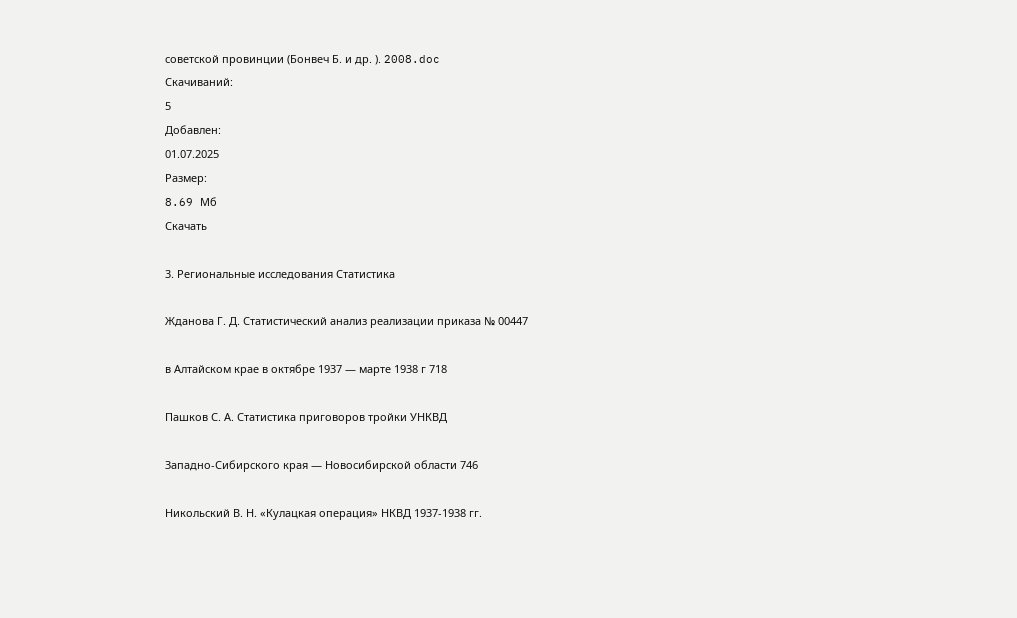советской провинции (Бонвеч Б. и др. ). 2008.doc
Скачиваний:
5
Добавлен:
01.07.2025
Размер:
8.69 Mб
Скачать

3. Региональные исследования Статистика

Жданова Г. Д. Статистический анализ реализации приказа № 00447

в Алтайском крае в октябре 1937 — марте 1938 г 718

Пашков С. А. Статистика приговоров тройки УНКВД

Западно-Сибирского края — Новосибирской области 746

Никольский В. Н. «Кулацкая операция» НКВД 1937-1938 гг.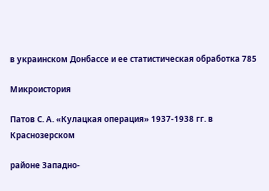в украинском Донбассе и ее статистическая обработка 785

Микроистория

Патов С. А. «Кулацкая операция» 1937-1938 гг. в Краснозерском

районе Западно-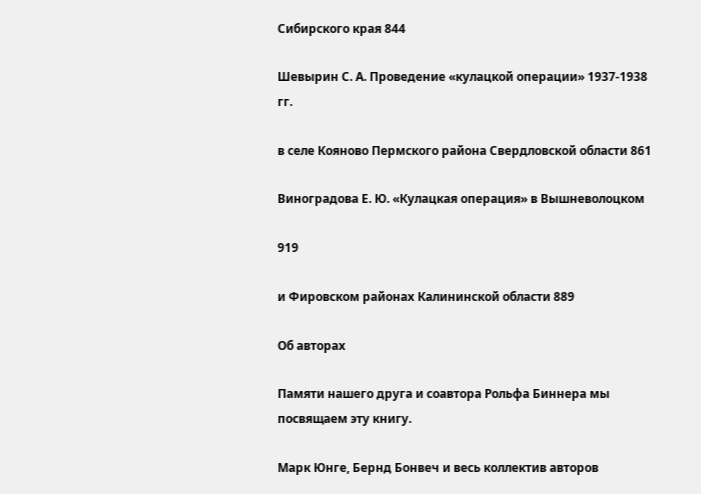Сибирского края 844

Шевырин С. А. Проведение «кулацкой операции» 1937-1938 гг.

в селе Кояново Пермского района Свердловской области 861

Виноградова Е. Ю. «Кулацкая операция» в Вышневолоцком

919

и Фировском районах Калининской области 889

Об авторах

Памяти нашего друга и соавтора Рольфа Биннера мы посвящаем эту книгу.

Марк Юнге, Бернд Бонвеч и весь коллектив авторов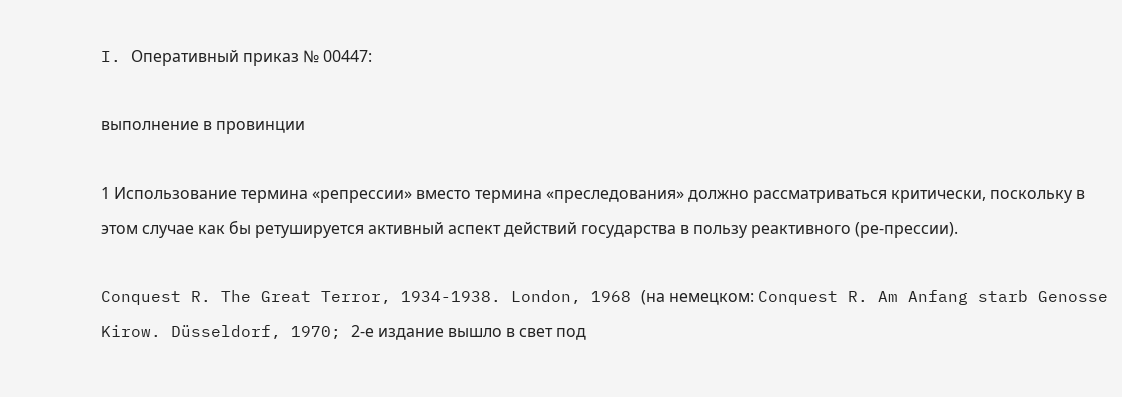I. Оперативный приказ № 00447:

выполнение в провинции

1 Использование термина «репрессии» вместо термина «преследования» должно рассматриваться критически, поскольку в этом случае как бы ретушируется активный аспект действий государства в пользу реактивного (ре-прессии).

Conquest R. The Great Terror, 1934-1938. London, 1968 (на немецком: Conquest R. Am Anfang starb Genosse Kirow. Düsseldorf, 1970; 2-е издание вышло в свет под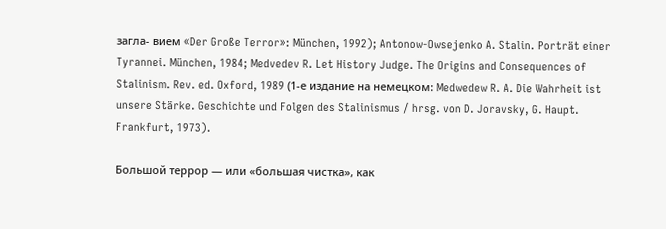загла- вием «Der Große Terror»: München, 1992); Antonow-Owsejenko A. Stalin. Porträt einer Tyrannei. München, 1984; Medvedev R. Let History Judge. The Origins and Consequences of Stalinism. Rev. ed. Oxford, 1989 (1-е издание на немецком: Medwedew R. A. Die Wahrheit ist unsere Stärke. Geschichte und Folgen des Stalinismus / hrsg. von D. Joravsky, G. Haupt. Frankfurt, 1973).

Большой террор — или «большая чистка», как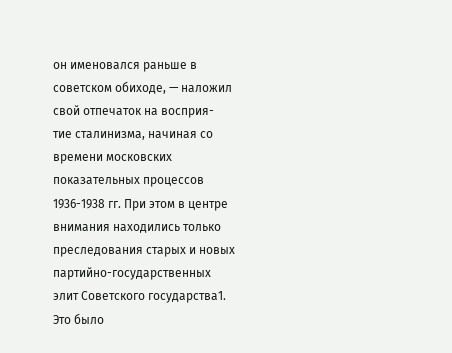он именовался раньше в советском обиходе, — наложил свой отпечаток на восприя- тие сталинизма, начиная со времени московских показательных процессов 1936-1938 гг. При этом в центре внимания находились только преследования старых и новых партийно-государственных элит Советского государства1. Это было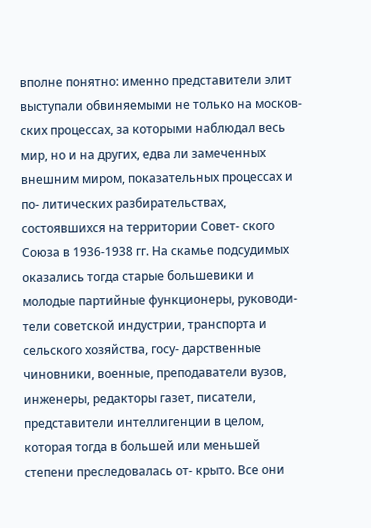вполне понятно: именно представители элит выступали обвиняемыми не только на москов- ских процессах, за которыми наблюдал весь мир, но и на других, едва ли замеченных внешним миром, показательных процессах и по- литических разбирательствах, состоявшихся на территории Совет- ского Союза в 1936-1938 гг. На скамье подсудимых оказались тогда старые большевики и молодые партийные функционеры, руководи- тели советской индустрии, транспорта и сельского хозяйства, госу- дарственные чиновники, военные, преподаватели вузов, инженеры, редакторы газет, писатели, представители интеллигенции в целом, которая тогда в большей или меньшей степени преследовалась от- крыто. Все они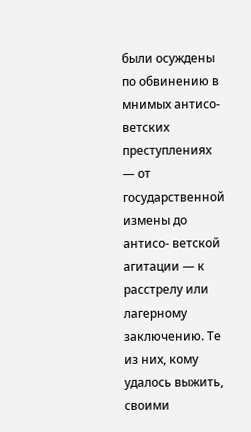были осуждены по обвинению в мнимых антисо- ветских преступлениях — от государственной измены до антисо- ветской агитации — к расстрелу или лагерному заключению. Те из них, кому удалось выжить, своими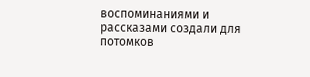воспоминаниями и рассказами создали для потомков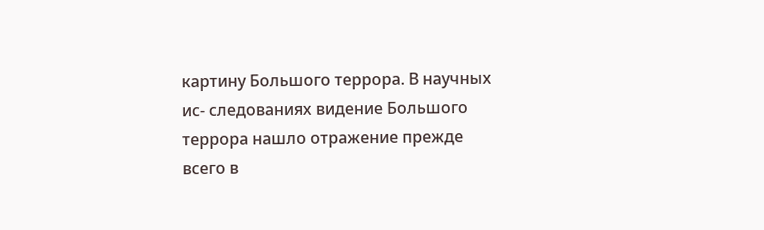картину Большого террора. В научных ис- следованиях видение Большого террора нашло отражение прежде всего в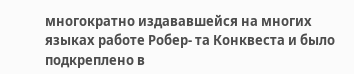многократно издававшейся на многих языках работе Робер- та Конквеста и было подкреплено в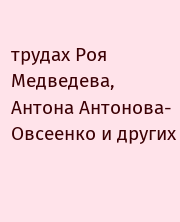трудах Роя Медведева, Антона Антонова-Овсеенко и других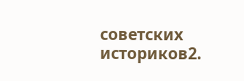советских историков2.